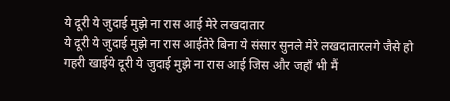ये दूरी ये जुदाई मुझे ना रास आई मेरे लखदातार
ये दूरी ये जुदाई मुझे ना रास आईतेरे बिना ये संसार सुनले मेरे लखदातारलगे जैसे हो गहरी खाईये दूरी ये जुदाई मुझे ना रास आई जिस और जहाँ भी मैं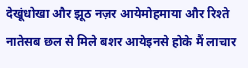देखूंधोखा और झूठ नज़र आयेमोहमाया और रिश्ते नातेसब छल से मिले बशर आयेइनसे होके मैं लाचार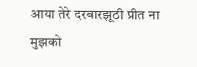आया तेरे दरबारझूठी प्रीत ना मुझको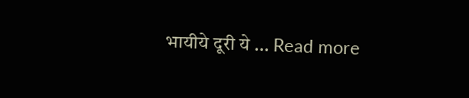भायीये दूरी ये … Read more